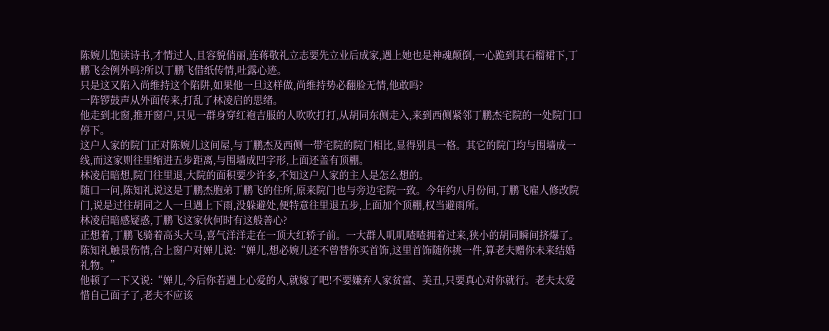陈婉儿饱读诗书,才情过人,且容貌俏丽,连蒋敬礼立志要先立业后成家,遇上她也是神魂颠倒,一心跪到其石榴裙下,丁鹏飞会例外吗?所以丁鹏飞借纸传情,吐露心迹。
只是这又陷入尚维持这个陷阱,如果他一旦这样做,尚维持势必翻脸无情,他敢吗?
一阵锣鼓声从外面传来,打乱了林凌启的思绪。
他走到北窗,推开窗户,只见一群身穿红袍吉服的人吹吹打打,从胡同东侧走入,来到西侧紧邻丁鹏杰宅院的一处院门口停下。
这户人家的院门正对陈婉儿这间屋,与丁鹏杰及西侧一带宅院的院门相比,显得别具一格。其它的院门均与围墙成一线,而这家则往里缩进五步距离,与围墙成凹字形,上面还盖有顶棚。
林凌启暗想,院门往里退,大院的面积要少许多,不知这户人家的主人是怎么想的。
随口一问,陈知礼说这是丁鹏杰胞弟丁鹏飞的住所,原来院门也与旁边宅院一致。今年约八月份间,丁鹏飞雇人修改院门,说是过往胡同之人一旦遇上下雨,没躲避处,便特意往里退五步,上面加个顶棚,权当避雨所。
林凌启暗感疑惑,丁鹏飞这家伙何时有这般善心?
正想着,丁鹏飞骑着高头大马,喜气洋洋走在一顶大红轿子前。一大群人叽叽喳喳拥着过来,狭小的胡同瞬间挤爆了。
陈知礼触景伤情,合上窗户对婵儿说:“婵儿,想必婉儿还不曾替你买首饰,这里首饰随你挑一件,算老夫赠你未来结婚礼物。”
他顿了一下又说:“婵儿,今后你若遇上心爱的人,就嫁了吧!不要嫌弃人家贫富、美丑,只要真心对你就行。老夫太爱惜自己面子了,老夫不应该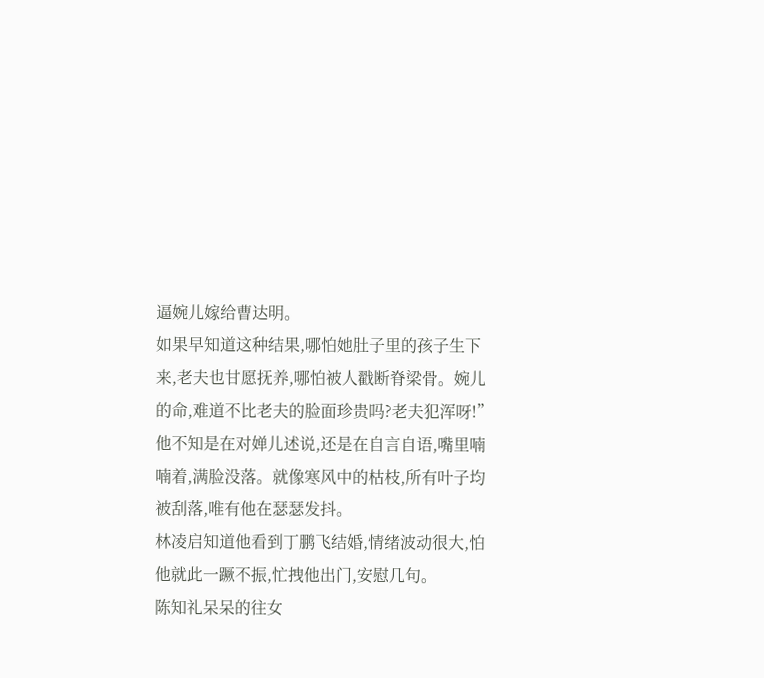逼婉儿嫁给曹达明。
如果早知道这种结果,哪怕她肚子里的孩子生下来,老夫也甘愿抚养,哪怕被人戳断脊梁骨。婉儿的命,难道不比老夫的脸面珍贵吗?老夫犯浑呀!”
他不知是在对婵儿述说,还是在自言自语,嘴里喃喃着,满脸没落。就像寒风中的枯枝,所有叶子均被刮落,唯有他在瑟瑟发抖。
林凌启知道他看到丁鹏飞结婚,情绪波动很大,怕他就此一蹶不振,忙拽他出门,安慰几句。
陈知礼呆呆的往女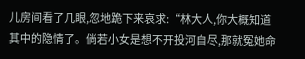儿房间看了几眼,忽地跪下来哀求:“林大人,你大概知道其中的隐情了。倘若小女是想不开投河自尽,那就冤她命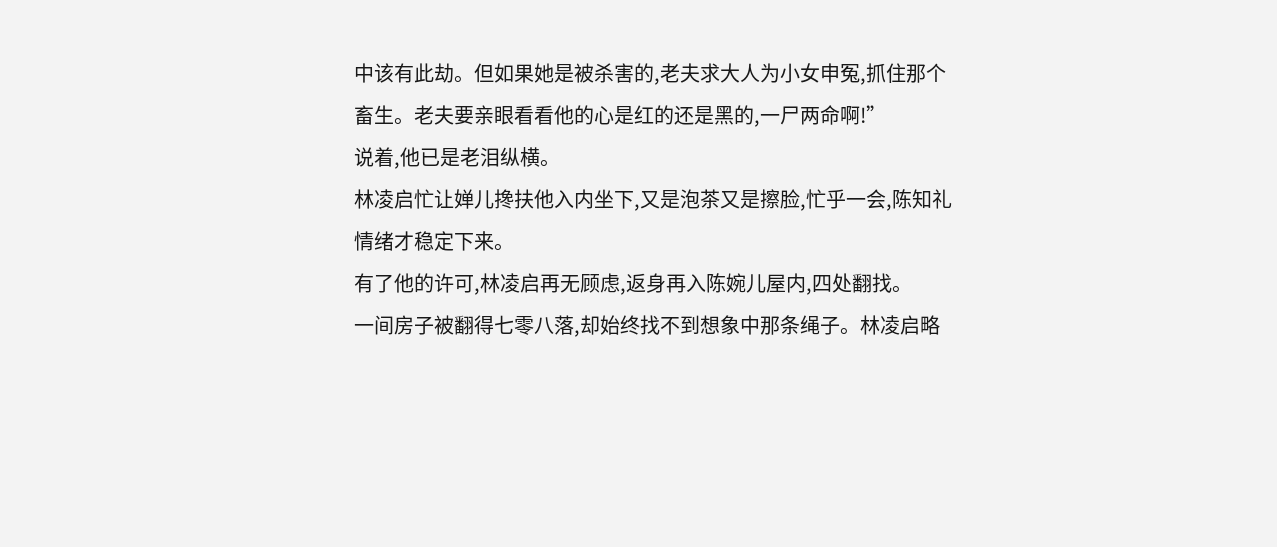中该有此劫。但如果她是被杀害的,老夫求大人为小女申冤,抓住那个畜生。老夫要亲眼看看他的心是红的还是黑的,一尸两命啊!”
说着,他已是老泪纵横。
林凌启忙让婵儿搀扶他入内坐下,又是泡茶又是擦脸,忙乎一会,陈知礼情绪才稳定下来。
有了他的许可,林凌启再无顾虑,返身再入陈婉儿屋内,四处翻找。
一间房子被翻得七零八落,却始终找不到想象中那条绳子。林凌启略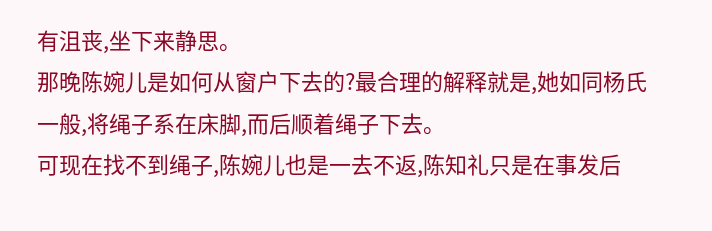有沮丧,坐下来静思。
那晚陈婉儿是如何从窗户下去的?最合理的解释就是,她如同杨氏一般,将绳子系在床脚,而后顺着绳子下去。
可现在找不到绳子,陈婉儿也是一去不返,陈知礼只是在事发后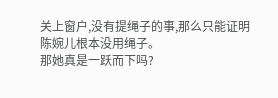关上窗户,没有提绳子的事,那么只能证明陈婉儿根本没用绳子。
那她真是一跃而下吗?